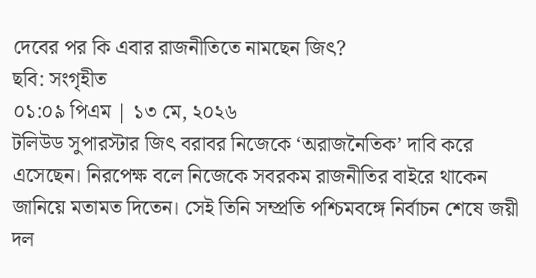দেবের পর কি এবার রাজনীতিতে নামছেন জিৎ?
ছবি: সংগৃহীত
০১:০৯ পিএম | ১৩ মে, ২০২৬
টলিউড সুপারস্টার জিৎ বরাবর নিজেকে ‘অরাজনৈতিক’ দাবি করে এসেছেন। নিরপেক্ষ বলে নিজেকে সবরকম রাজনীতির বাইরে থাকেন জানিয়ে মতামত দিতেন। সেই তিনি সম্প্রতি পশ্চিমবঙ্গে নির্বাচন শেষে জয়ী দল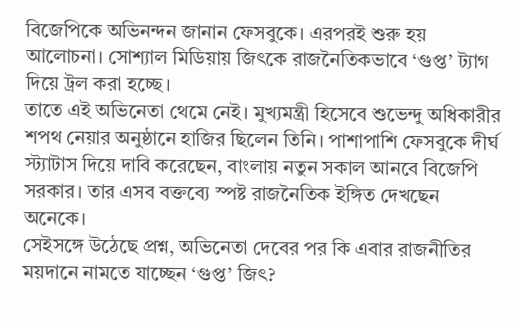বিজেপিকে অভিনন্দন জানান ফেসবুকে। এরপরই শুরু হয় আলোচনা। সোশ্যাল মিডিয়ায় জিৎকে রাজনৈতিকভাবে ‘গুপ্ত’ ট্যাগ দিয়ে ট্রল করা হচ্ছে।
তাতে এই অভিনেতা থেমে নেই। মুখ্যমন্ত্রী হিসেবে শুভেন্দু অধিকারীর শপথ নেয়ার অনুষ্ঠানে হাজির ছিলেন তিনি। পাশাপাশি ফেসবুকে দীর্ঘ স্ট্যাটাস দিয়ে দাবি করেছেন, বাংলায় নতুন সকাল আনবে বিজেপি সরকার। তার এসব বক্তব্যে স্পষ্ট রাজনৈতিক ইঙ্গিত দেখছেন অনেকে।
সেইসঙ্গে উঠেছে প্রশ্ন, অভিনেতা দেবের পর কি এবার রাজনীতির ময়দানে নামতে যাচ্ছেন ‘গুপ্ত’ জিৎ?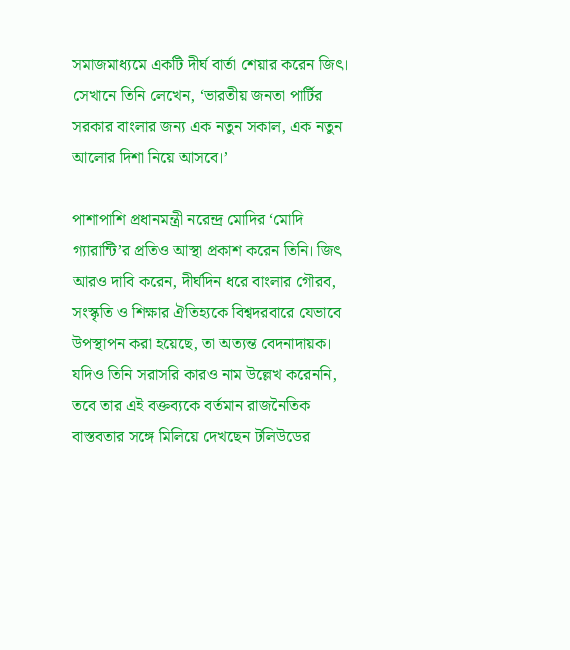সমাজমাধ্যমে একটি দীর্ঘ বার্তা শেয়ার করেন জিৎ। সেখানে তিনি লেখেন, ‘ভারতীয় জনতা পার্টির সরকার বাংলার জন্য এক নতুন সকাল, এক নতুন আলোর দিশা নিয়ে আসবে।’

পাশাপাশি প্রধানমন্ত্রী নরেন্দ্র মোদির ‘মোদি গ্যারান্টি’র প্রতিও আস্থা প্রকাশ করেন তিনি। জিৎ আরও দাবি করেন, দীর্ঘদিন ধরে বাংলার গৌরব, সংস্কৃতি ও শিক্ষার ঐতিহ্যকে বিশ্বদরবারে যেভাবে উপস্থাপন করা হয়েছে, তা অত্যন্ত বেদনাদায়ক। যদিও তিনি সরাসরি কারও নাম উল্লেখ করেননি, তবে তার এই বক্তব্যকে বর্তমান রাজনৈতিক বাস্তবতার সঙ্গে মিলিয়ে দেখছেন টলিউডের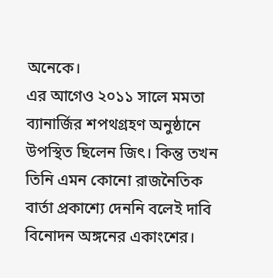অনেকে।
এর আগেও ২০১১ সালে মমতা ব্যানার্জির শপথগ্রহণ অনুষ্ঠানে উপস্থিত ছিলেন জিৎ। কিন্তু তখন তিনি এমন কোনো রাজনৈতিক বার্তা প্রকাশ্যে দেননি বলেই দাবি বিনোদন অঙ্গনের একাংশের।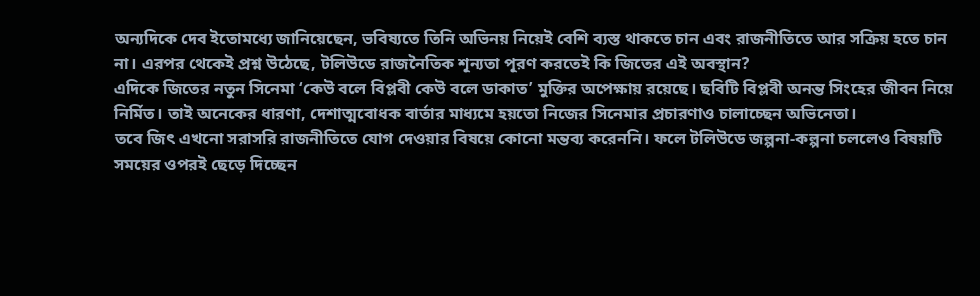অন্যদিকে দেব ইতোমধ্যে জানিয়েছেন, ভবিষ্যতে তিনি অভিনয় নিয়েই বেশি ব্যস্ত থাকতে চান এবং রাজনীতিতে আর সক্রিয় হতে চান না। এরপর থেকেই প্রশ্ন উঠেছে, টলিউডে রাজনৈতিক শূন্যতা পূরণ করতেই কি জিতের এই অবস্থান?
এদিকে জিতের নতুন সিনেমা ‘কেউ বলে বিপ্লবী কেউ বলে ডাকাত’ মুক্তির অপেক্ষায় রয়েছে। ছবিটি বিপ্লবী অনন্ত সিংহের জীবন নিয়ে নির্মিত। তাই অনেকের ধারণা, দেশাত্মবোধক বার্তার মাধ্যমে হয়তো নিজের সিনেমার প্রচারণাও চালাচ্ছেন অভিনেতা।
তবে জিৎ এখনো সরাসরি রাজনীতিতে যোগ দেওয়ার বিষয়ে কোনো মন্তব্য করেননি। ফলে টলিউডে জল্পনা-কল্পনা চললেও বিষয়টি সময়ের ওপরই ছেড়ে দিচ্ছেন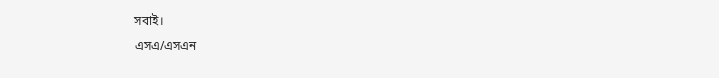সবাই।
এসএ/এসএন